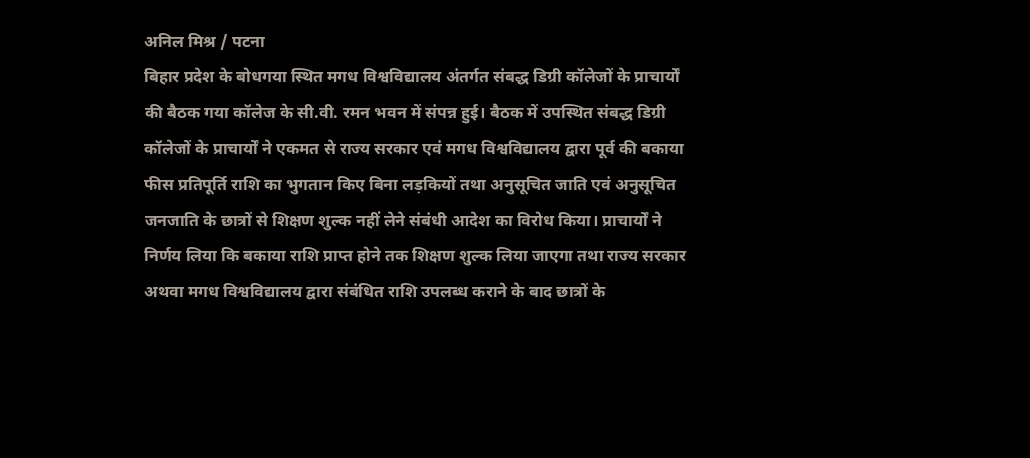अनिल मिश्र / पटना
बिहार प्रदेश के बोधगया स्थित मगध विश्वविद्यालय अंतर्गत संबद्ध डिग्री कॉलेजों के प्राचार्यों की बैठक गया कॉलेज के सी.वी. रमन भवन में संपन्न हुई। बैठक में उपस्थित संबद्ध डिग्री कॉलेजों के प्राचार्यों ने एकमत से राज्य सरकार एवं मगध विश्वविद्यालय द्वारा पूर्व की बकाया फीस प्रतिपूर्ति राशि का भुगतान किए बिना लड़कियों तथा अनुसूचित जाति एवं अनुसूचित जनजाति के छात्रों से शिक्षण शुल्क नहीं लेने संबंधी आदेश का विरोध किया। प्राचार्यों ने निर्णय लिया कि बकाया राशि प्राप्त होने तक शिक्षण शुल्क लिया जाएगा तथा राज्य सरकार अथवा मगध विश्वविद्यालय द्वारा संबंधित राशि उपलब्ध कराने के बाद छात्रों के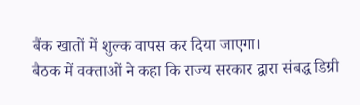बैंक खातों में शुल्क वापस कर दिया जाएगा।
बैठक में वक्ताओं ने कहा कि राज्य सरकार द्वारा संबद्ध डिग्री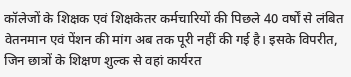कॉलेजों के शिक्षक एवं शिक्षकेतर कर्मचारियों की पिछले 40 वर्षों से लंबित वेतनमान एवं पेंशन की मांग अब तक पूरी नहीं की गई है। इसके विपरीत, जिन छात्रों के शिक्षण शुल्क से वहां कार्यरत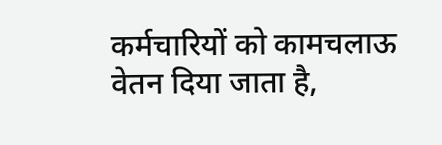कर्मचारियों को कामचलाऊ वेतन दिया जाता है,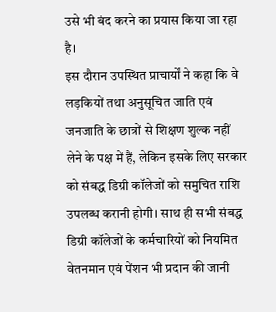उसे भी बंद करने का प्रयास किया जा रहा है।
इस दौरान उपस्थित प्राचार्यों ने कहा कि वे लड़कियों तथा अनुसूचित जाति एवं जनजाति के छात्रों से शिक्षण शुल्क नहीं लेने के पक्ष में हैं, लेकिन इसके लिए सरकार को संबद्ध डिग्री कॉलेजों को समुचित राशि उपलब्ध करानी होगी। साथ ही सभी संबद्ध डिग्री कॉलेजों के कर्मचारियों को नियमित वेतनमान एवं पेंशन भी प्रदान की जानी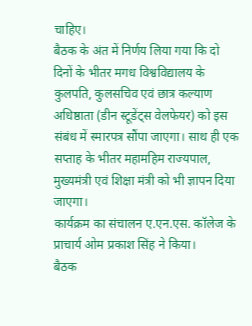चाहिए।
बैठक के अंत में निर्णय लिया गया कि दो दिनों के भीतर मगध विश्वविद्यालय के कुलपति, कुलसचिव एवं छात्र कल्याण अधिष्ठाता (डीन स्टूडेंट्स वेलफेयर) को इस संबंध में स्मारपत्र सौंपा जाएगा। साथ ही एक सप्ताह के भीतर महामहिम राज्यपाल, मुख्यमंत्री एवं शिक्षा मंत्री को भी ज्ञापन दिया जाएगा।
कार्यक्रम का संचालन ए.एन.एस. कॉलेज के प्राचार्य ओम प्रकाश सिंह ने किया।
बैठक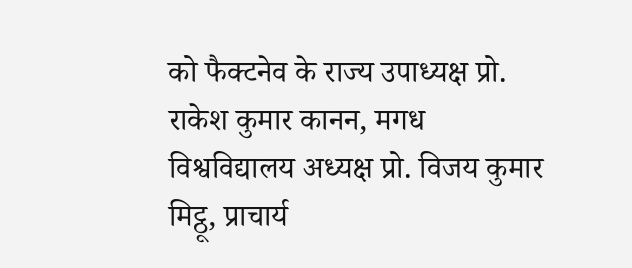को फैक्टनेव के राज्य उपाध्यक्ष प्रो. राकेश कुमार कानन, मगध विश्वविद्यालय अध्यक्ष प्रो. विजय कुमार मिट्ठू, प्राचार्य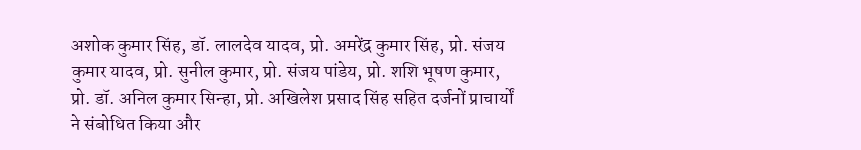अशोक कुमार सिंह, डॉ. लालदेव यादव, प्रो. अमरेंद्र कुमार सिंह, प्रो. संजय कुमार यादव, प्रो. सुनील कुमार, प्रो. संजय पांडेय, प्रो. शशि भूषण कुमार, प्रो. डॉ. अनिल कुमार सिन्हा, प्रो. अखिलेश प्रसाद सिंह सहित दर्जनों प्राचार्यों ने संबोधित किया और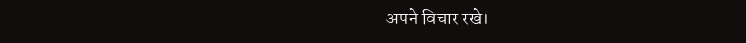अपने विचार रखे।